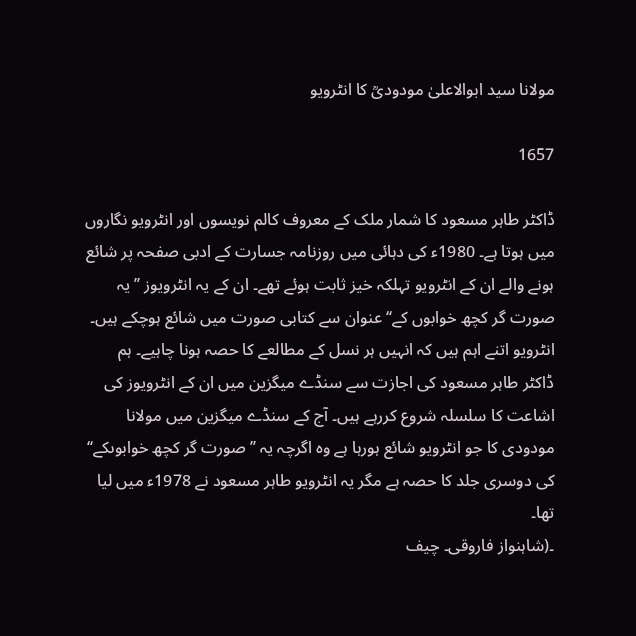مولانا سید ابوالاعلیٰ مودودیؒ کا انٹرویو

1657

ڈاکٹر طاہر مسعود کا شمار ملک کے معروف کالم نویسوں اور انٹرویو نگاروں میں ہوتا ہے۔ 1980ء کی دہائی میں روزنامہ جسارت کے ادبی صفحہ پر شائع ہونے والے ان کے انٹرویو تہلکہ خیز ثابت ہوئے تھے۔ ان کے یہ انٹرویوز ’’یہ صورت گر کچھ خوابوں کے‘‘ عنوان سے کتابی صورت میں شائع ہوچکے ہیں۔ انٹرویو اتنے اہم ہیں کہ انہیں ہر نسل کے مطالعے کا حصہ ہونا چاہیے۔ ہم ڈاکٹر طاہر مسعود کی اجازت سے سنڈے میگزین میں ان کے انٹرویوز کی اشاعت کا سلسلہ شروع کررہے ہیں۔ آج کے سنڈے میگزین میں مولانا مودودی کا جو انٹرویو شائع ہورہا ہے وہ اگرچہ یہ ’’صورت گر کچھ خوابوںکے‘‘ کی دوسری جلد کا حصہ ہے مگر یہ انٹرویو طاہر مسعود نے 1978ء میں لیا تھا۔
۔(شاہنواز فاروقی۔ چیف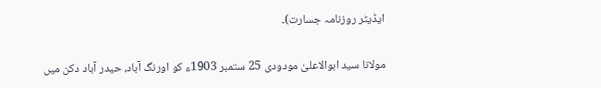ایڈیٹر روزنامہ جسارت)۔

مولانا سید ابوالاعلیٰ مودودی 25 ستمبر 1903ء کو اورنگ آباد، حیدر آباد دکن میں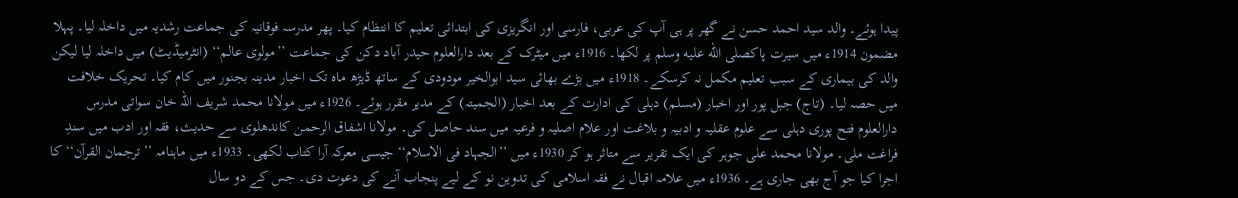پیدا ہوئے۔ والد سید احمد حسن نے گھر پر ہی آپ کی عربی، فارسی اور انگریزی کی ابتدائی تعلیم کا انتظام کیا۔ پھر مدرسہ فوقانیہ کی جماعت رشدیہ میں داخلہ لیا۔ پہلا مضمون 1914ء میں سیرت پاکصلى الله عليه وسلم پر لکھا۔ 1916ء میں میٹرک کے بعد دارالعلوم حیدر آباد دکن کی جماعت ’’مولوی عالم‘‘ (انٹرمیڈیٹ) میں داخلہ لیا لیکن والد کی بیماری کے سبب تعلیم مکمل نہ کرسکے۔ 1918ء میں بڑے بھائی سید ابوالخیر مودودی کے ساتھ ڈیڑھ ماہ تک اخبار مدینہ بجنور میں کام کیا۔ تحریک خلافت میں حصہ لیا۔ (تاج) جبل پور اور اخبار (مسلم) دہلی کی ادارت کے بعد اخبار (الجمیتہ) کے مدیر مقرر ہوئے۔ 1926ء میں مولانا محمد شریف اللہ خان سواتی مدرس دارالعلوم فتح پوری دہلی سے علوم عقلیہ و ادبیہ و بلاغت اور علام اصلیہ و فرعیہ میں سند حاصل کی۔ مولانا اشفاق الرحمن کاندھلوی سے حدیث، فقہ اور ادب میں سندِ فراغت ملی۔ مولانا محمد علی جوہر کی ایک تقریر سے متاثر ہو کر 1930ء میں ’’الجہاد فی الاسلام‘‘ جیسی معرکہ آرا کتاب لکھی۔ 1933ء میں ماہنامہ ’’ترجمان القرآن‘‘ کا اجرا کیا جو آج بھی جاری ہے۔ 1936ء میں علامہ اقبال نے فقہ اسلامی کی تدوین نو کے لیے پنجاب آنے کی دعوت دی۔ جس کے دو سال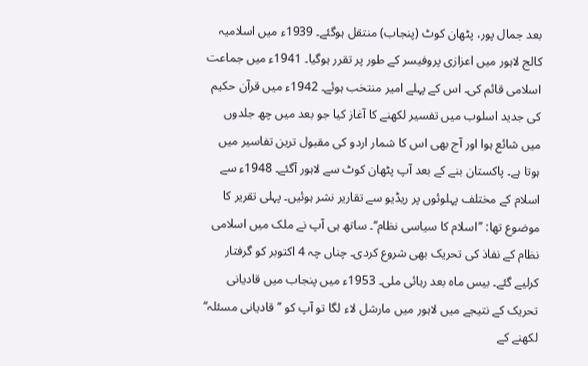بعد جمال پور، پٹھان کوٹ (پنجاب) منتقل ہوگئے۔ 1939ء میں اسلامیہ کالج لاہور میں اعزازی پروفیسر کے طور پر تقرر ہوگیا۔ 1941ء میں جماعت اسلامی قائم کی۔ اس کے پہلے امیر منتخب ہوئے۔ 1942ء میں قرآن حکیم کی جدید اسلوب میں تفسیر لکھنے کا آغاز کیا جو بعد میں چھ جلدوں میں شائع ہوا اور آج بھی اس کا شمار اردو کی مقبول ترین تفاسیر میں ہوتا ہے۔ پاکستان بنے کے بعد آپ پٹھان کوٹ سے لاہور آگئے۔ 1948ء سے اسلام کے مختلف پہلوئوں پر ریڈیو سے تقاریر نشر ہوئیں۔ پہلی تقریر کا موضوع تھا: ’’اسلام کا سیاسی نظام‘‘۔ ساتھ ہی آپ نے ملک میں اسلامی نظام کے نفاذ کی تحریک بھی شروع کردی۔ چناں چہ 4 اکتوبر کو گرفتار کرلیے گئے۔ بیس ماہ بعد رہائی ملی۔ 1953ء میں پنجاب میں قادیانی تحریک کے نتیجے میں لاہور میں مارشل لاء لگا تو آپ کو ’’قادیانی مسئلہ‘‘ لکھنے کے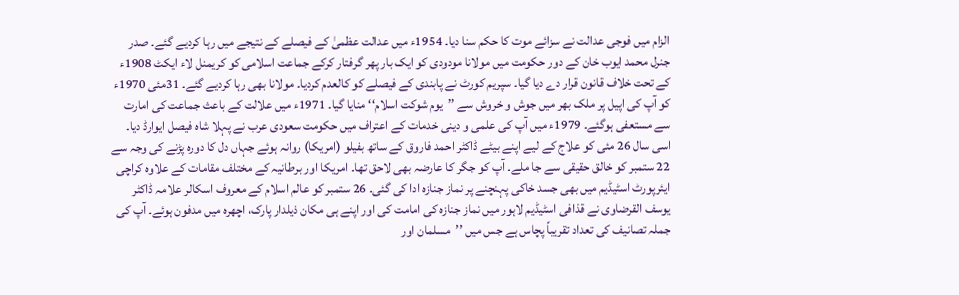الزام میں فوجی عدالت نے سزائے موت کا حکم سنا دیا۔ 1954ء میں عدالت عظمیٰ کے فیصلے کے نتیجے میں رہا کردیے گئے۔ صدر جنرل محمد ایوب خان کے دور حکومت میں مولانا مودودی کو ایک بار پھر گرفتار کرکے جماعت اسلامی کو کریمنل لاء ایکٹ 1908ء کے تحت خلاف قانون قرار دے دیا گیا۔ سپریم کورٹ نے پابندی کے فیصلے کو کالعدم کردیا۔ مولانا بھی رہا کردیے گئے۔ 31مئی 1970ء کو آپ کی اپیل پر ملک بھر میں جوش و خروش سے ’’یوم شوکت اسلام‘‘ منایا گیا۔ 1971ء میں علالت کے باعث جماعت کی امارت سے مستعفی ہوگئے۔ 1979ء میں آپ کی علمی و دینی خدمات کے اعتراف میں حکومت سعودی عرب نے پہلا شاہ فیصل ایوارڈ دیا۔ اسی سال 26 مئی کو علاج کے لیے اپنے بیٹے ڈاکٹر احمد فاروق کے ساتھ بفیلو (امریکا) روانہ ہوئے جہاں دل کا دورہ پڑنے کی وجہ سے 22 ستمبر کو خالق حقیقی سے جا ملے۔ آپ کو جگر کا عارضہ بھی لاحق تھا۔ امریکا اور برطانیہ کے مختلف مقامات کے علاوہ کراچی ایئرپورٹ اسٹیڈیم میں بھی جسد خاکی پہنچنے پر نماز جنازہ ادا کی گئی۔ 26 ستمبر کو عالم اسلام کے معروف اسکالر علامہ ڈاکٹر یوسف القرضاوی نے قذافی اسٹیڈیم لاہور میں نماز جنازہ کی امامت کی اور اپنے ہی مکان ذیلدار پارک، اچھرہ میں مدفون ہوئے۔ آپ کی جملہ تصانیف کی تعداد تقریباً پچاس ہے جس میں ’’مسلمان اور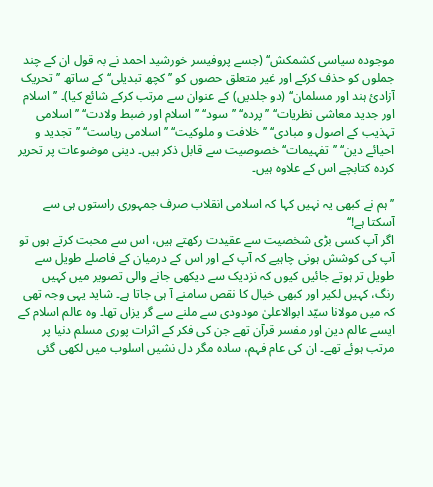موجودہ سیاسی کشمکش‘‘ (جسے پروفیسر خورشید احمد نے بہ قول ان کے چند جملوں کو حذف کرکے اور غیر متعلق حصوں کو ’’کچھ تبدیلی‘‘ کے ساتھ ’’تحریک آزادیٔ ہند اور مسلمان‘‘ (دو جلدیں) کے عنوان سے مرتب کرکے شائع کیا)۔ ’’اسلام اور جدید معاشی نظریات‘‘ ’’پردہ‘‘ ’’سود‘‘ ’’اسلام اور ضبط ولادت‘‘ ’’اسلامی تہذیب کے اصول و مبادی‘‘ ’’خلافت و ملوکیت‘‘ ’’اسلامی ریاست‘‘ ’’تجدید و احیائے دین‘‘ ’’تفہیمات‘‘ خصوصیت سے قابل ذکر ہیں۔ دینی موضوعات پر تحریر کردہ کتابچے اس کے علاوہ ہیں۔

’’ہم نے کبھی یہ نہیں کہا کہ اسلامی انقلاب صرف جمہوری راستوں ہی سے آسکتا ہے!‘‘
اگر آپ کسی بڑی شخصیت سے عقیدت رکھتے ہیں، اس سے محبت کرتے ہوں تو آپ کی کوشش ہونی چاہیے کہ آپ کے اور اس کے درمیان کے فاصلے طویل سے طویل تر ہوتے جائیں کیوں کہ نزدیک سے دیکھی جانے والی تصویر میں کہیں رنگ، کہیں لکیر اور کبھی خیال کا نقص سامنے آ ہی جاتا ہے۔ شاید یہی وجہ تھی کہ میں مولانا سیّد ابوالاعلیٰ مودودی سے ملنے سے گر یزاں تھا۔ وہ عالم اسلام کے ایسے عالم دین اور مفسر قرآن تھے جن کی فکر کے اثرات پوری مسلم دنیا پر مرتب ہوئے تھے۔ ان کی عام فہم، سادہ مگر دل نشیں اسلوب میں لکھی گئی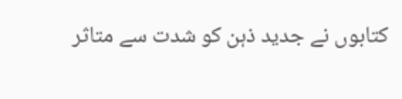کتابوں نے جدید ذہن کو شدت سے متاثر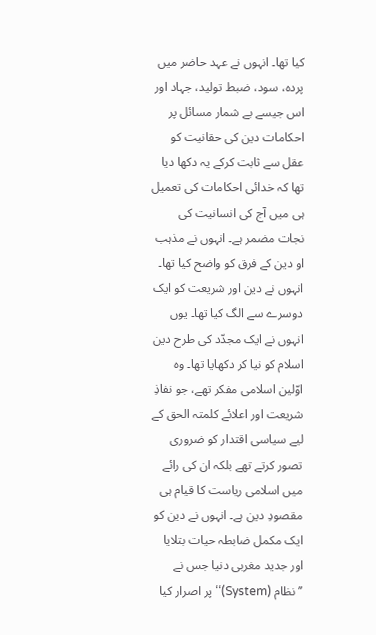کیا تھا۔ انہوں نے عہد حاضر میں پردہ، سود، ضبط تولید، جہاد اور اس جیسے بے شمار مسائل پر احکامات دین کی حقانیت کو عقل سے ثابت کرکے یہ دکھا دیا تھا کہ خدائی احکامات کی تعمیل ہی میں آج کی انسانیت کی نجات مضمر ہے۔ انہوں نے مذہب او دین کے فرق کو واضح کیا تھا۔ انہوں نے دین اور شریعت کو ایک دوسرے سے الگ کیا تھا۔ یوں انہوں نے ایک مجدّد کی طرح دین اسلام کو نیا کر دکھایا تھا۔ وہ اوّلین اسلامی مفکر تھے، جو نفاذِ شریعت اور اعلائے کلمتہ الحق کے لیے سیاسی اقتدار کو ضروری تصور کرتے تھے بلکہ ان کی رائے میں اسلامی ریاست کا قیام ہی مقصودِ دین ہے۔ انہوں نے دین کو ایک مکمل ضابطہ حیات بتلایا اور جدید مغربی دنیا جس نے ’’نظام (System)‘‘ پر اصرار کیا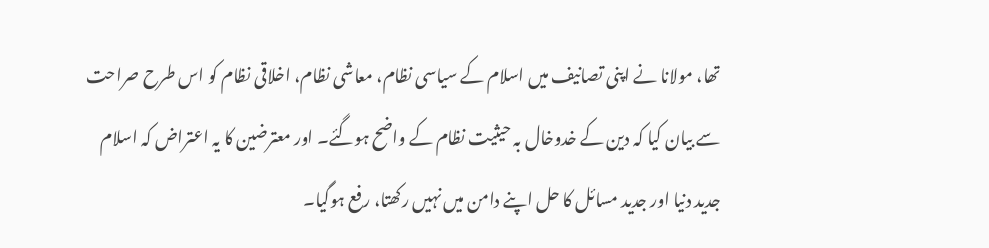تھا، مولانا نے اپنی تصانیف میں اسلام کے سیاسی نظام، معاشی نظام، اخلاقی نظام کو اس طرح صراحت سے بیان کیا کہ دین کے خدوخال بہ حیثیت نظام کے واضح ہوگئے۔ اور معترضین کا یہ اعتراض کہ اسلام جدید دنیا اور جدید مسائل کا حل اپنے دامن میں نہیں رکھتا، رفع ہوگیا۔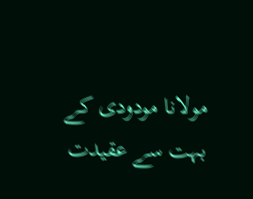مولانا مودودی کے بہت سے عقیدت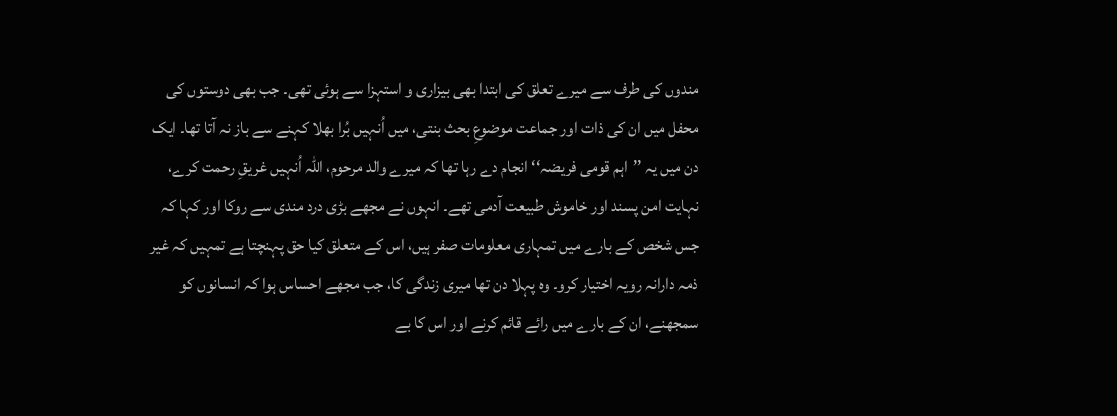مندوں کی طرف سے میرے تعلق کی ابتدا بھی بیزاری و استہزا سے ہوئی تھی۔ جب بھی دوستوں کی محفل میں ان کی ذات اور جماعت موضوعِ بحث بنتی، میں اُنہیں بُرا بھلا کہنے سے باز نہ آتا تھا۔ ایک دن میں یہ ’’اہم قومی فریضہ‘‘ انجام دے رہا تھا کہ میرے والد مرحوم، اللہ اُنہیں غریقِ رحمت کرے، نہایت امن پسند اور خاموش طبیعت آدمی تھے۔ انہوں نے مجھے بڑی درد مندی سے روکا اور کہا کہ جس شخص کے بارے میں تمہاری معلومات صفر ہیں، اس کے متعلق کیا حق پہنچتا ہے تمہیں کہ غیر ذمہ دارانہ رویہ اختیار کرو۔ وہ پہلا دن تھا میری زندگی کا، جب مجھے احساس ہوا کہ انسانوں کو سمجھنے، ان کے بارے میں رائے قائم کرنے اور اس کا بے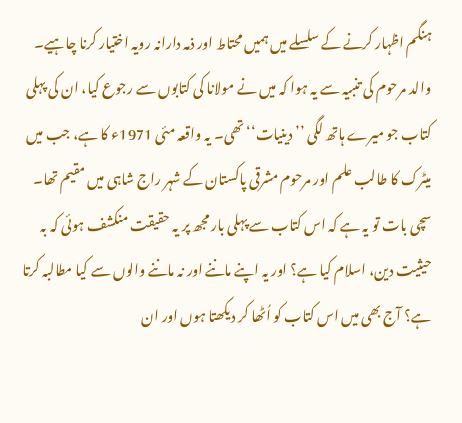ہنگم اظہار کرنے کے سلسلے میں ہمیں محتاط اور ذمہ دارانہ رویہ اختیار کرنا چاہیے۔ والد مرحوم کی تنبیہ سے یہ ہوا کہ میں نے مولانا کی کتابوں سے رجوع کیا، ان کی پہلی کتاب جو میرے ہاتھ لگی ’’دینیات‘‘ تھی۔ یہ واقعہ مئی 1971ء کا ہے، جب میں میٹرک کا طالب علم اور مرحوم مشرقی پاکستان کے شہر راج شاہی میں مقیم تھا۔ سچی بات تو یہ ہے کہ اس کتاب سے پہلی بار مجھ پر یہ حقیقت منکشف ہوئی کہ بہ حیثیت دین، اسلام کیا ہے؟ اور یہ اپنے ماننے اور نہ ماننے والوں سے کیا مطالبہ کرتا ہے؟ آج بھی میں اس کتاب کو اُٹھا کر دیکھتا ہوں اور ان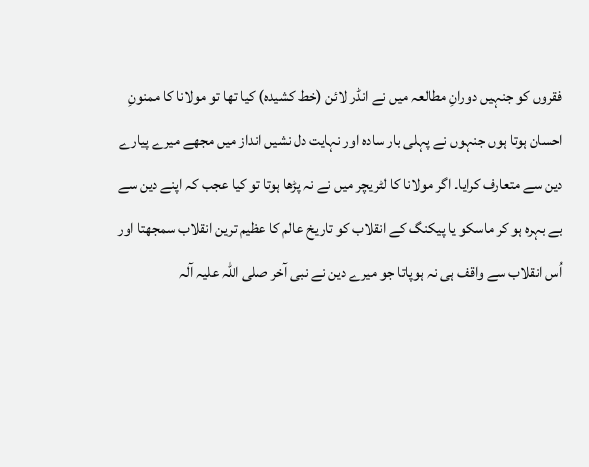فقروں کو جنہیں دورانِ مطالعہ میں نے انڈر لائن (خط کشیدہ) کیا تھا تو مولانا کا ممنونِ احسان ہوتا ہوں جنہوں نے پہلی بار سادہ اور نہایت دل نشیں انداز میں مجھے میرے پیارے دین سے متعارف کرایا۔ اگر مولانا کا لٹریچر میں نے نہ پڑھا ہوتا تو کیا عجب کہ اپنے دین سے بے بہرہ ہو کر ماسکو یا پیکنگ کے انقلاب کو تاریخ عالم کا عظیم ترین انقلاب سمجھتا اور اُس انقلاب سے واقف ہی نہ ہوپاتا جو میرے دین نے نبی آخر صلی اللہ علیہ آلہ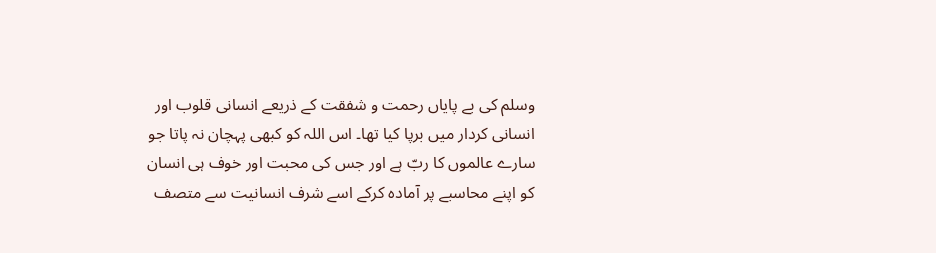وسلم کی بے پایاں رحمت و شفقت کے ذریعے انسانی قلوب اور انسانی کردار میں برپا کیا تھا۔ اس اللہ کو کبھی پہچان نہ پاتا جو سارے عالموں کا ربّ ہے اور جس کی محبت اور خوف ہی انسان کو اپنے محاسبے پر آمادہ کرکے اسے شرف انسانیت سے متصف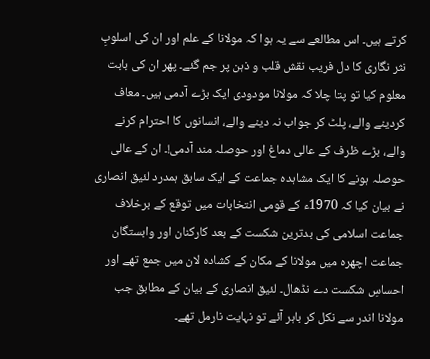کرتے ہیں۔ اس مطالعے سے یہ ہوا کہ مولانا کے علم اور ان کی اسلوبِ نثر نگاری کا دل فریب نقش قلب و ذہن پر جم گئے۔ پھر ان کی بابت معلوم کیا تو پتا چلا کہ مولانا مودودی ایک بڑے آدمی ہیں۔ معاف کردینے والے، پلٹ کر جواب نہ دینے والے، انسانوں کا احترام کرنے والے، بڑے ظرف کے عالی دماغ اور حوصلہ مند آدمی!۔ ان کے عالی حوصلہ ہونے کا ایک مشاہدہ جماعت کے ایک سابق ہمدرد لئیق انصاری نے بیان کیا کہ 1970ء کے قومی انتخابات میں توقع کے برخلاف جماعت اسلامی کی بدترین شکست کے بعد کارکنان اور وابستگان جماعت اچھرہ میں مولانا کے مکان کے کشادہ لان میں جمع تھے اور احساسِ شکست دے نڈھال۔ لئیق انصاری کے بیان کے مطابق جب مولانا اندر سے نکل کر باہر آئے تو نہایت نارمل تھے۔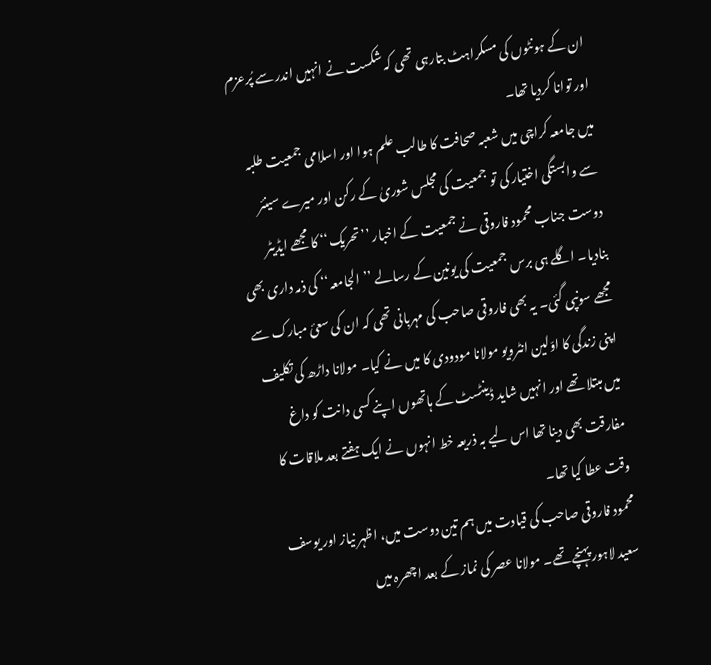ان کے ہونٹوں کی مسکراہٹ بتارہی تھی کہ شکست نے انہیں اندر سے پُرعزم اور توانا کردیا تھا۔
میں جامعہ کراچی میں شعبہ صحافت کا طالب علم ہوا اور اسلامی جمعیت طلبہ سے وابستگی اختیار کی تو جمعیت کی مجلس شوریٰ کے رکن اور میرے سینئر دوست جناب محمود فاروقی نے جمعیت کے اخبار ’’تحریک‘‘ کا مجھے ایڈیٹر بنادیا۔ اگلے ہی برس جمعیت کی یونین کے رسالے ’’الجامعہ‘‘ کی ذمہ داری بھی مجھے سونپی گئی۔ یہ بھی فاروقی صاحب کی مہربانی تھی کہ ان کی سعیٔ مبارک سے اپنی زندگی کا اوّلین انٹرویو مولانا مودودی کا میں نے کیا۔ مولانا داڑھ کی تکلیف میں مبتلا تھے اور انہیں شاید ڈینٹسٹ کے ہاتھوں اپنے کسی دانت کو داغ مفارقت بھی دینا تھا اس لیے بہ ذریعہ خط انہوں نے ایک ہفتے بعد ملاقات کا وقت عطا کیا تھا۔
محمود فاروقی صاحب کی قیادت میں ہم تین دوست میں، اظہر نیاز اور یوسف سعید لاہور پہنچے تھے۔ مولانا عصر کی نماز کے بعد اچھرہ میں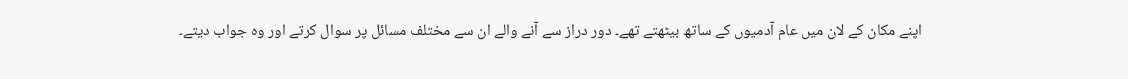اپنے مکان کے لان میں عام آدمیوں کے ساتھ بیٹھتے تھے۔ دور دراز سے آنے والے ان سے مختلف مسائل پر سوال کرتے اور وہ جواب دیتے۔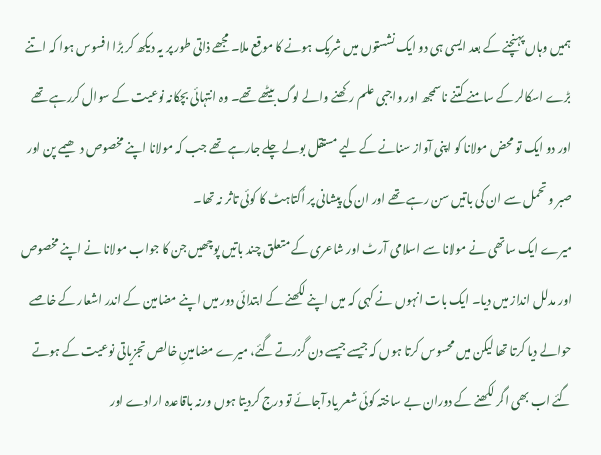ہمیں وہاں پہنچنے کے بعد ایسی ہی دو ایک نشستوں میں شریک ہونے کا موقع ملا۔ مجھے ذاتی طور پر یہ دیکھ کر بڑا افسوس ہوا کہ اتنے بڑے اسکالر کے سامنے کتنے ناسمجھ اور واجبی علم رکھنے والے لوگ بیٹھے تھے۔ وہ انتہائی بچکانہ نوعیت کے سوال کررہے تھے اور دو ایک تو محض مولانا کو اپنی آواز سنانے کے لیے مستقل بولے چلے جارہے تھے جب کہ مولانا اپنے مخصوص دھیمے پن اور صبر و تحمل سے ان کی باتیں سن رہے تھے اور ان کی پیشانی پر اُکتاہٹ کا کوئی تاثر نہ تھا۔
میرے ایک ساتھی نے مولانا سے اسلامی آرٹ اور شاعری کے متعلق چند باتیں پوچھیں جن کا جواب مولانا نے اپنے مخصوص اور مدلل انداز میں دیا۔ ایک بات انہوں نے کہی کہ میں اپنے لکھنے کے ابتدائی دور میں اپنے مضامین کے اندر اشعار کے خاصے حوالے دیا کرتا تھا لیکن میں محسوس کرتا ہوں کہ جیسے جیسے دن گزرتے گئے، میرے مضامینِ خالص تجزیاتی نوعیت کے ہوتے گئے اب بھی اگر لکھنے کے دوران بے ساختہ کوئی شعر یاد آجائے تو درج کردیتا ہوں ورنہ باقاعدہ ارادے اور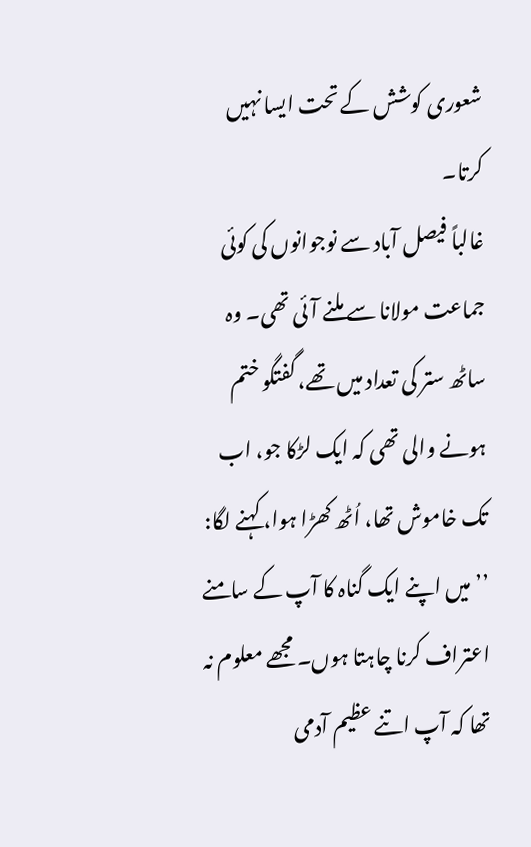شعوری کوشش کے تحت ایسا نہیں کرتا۔
غالباً فیصل آباد سے نوجوانوں کی کوئی جماعت مولانا سے ملنے آئی تھی۔ وہ ساٹھ ستر کی تعداد میں تھے، گفتگو ختم ہونے والی تھی کہ ایک لڑکا جو، اب تک خاموش تھا، اُٹھ کھڑا ہوا، کہنے لگا:
’’میں اپنے ایک گناہ کا آپ کے سامنے اعتراف کرنا چاہتا ہوں۔ مجھے معلوم نہ تھا کہ آپ اتنے عظیم آدمی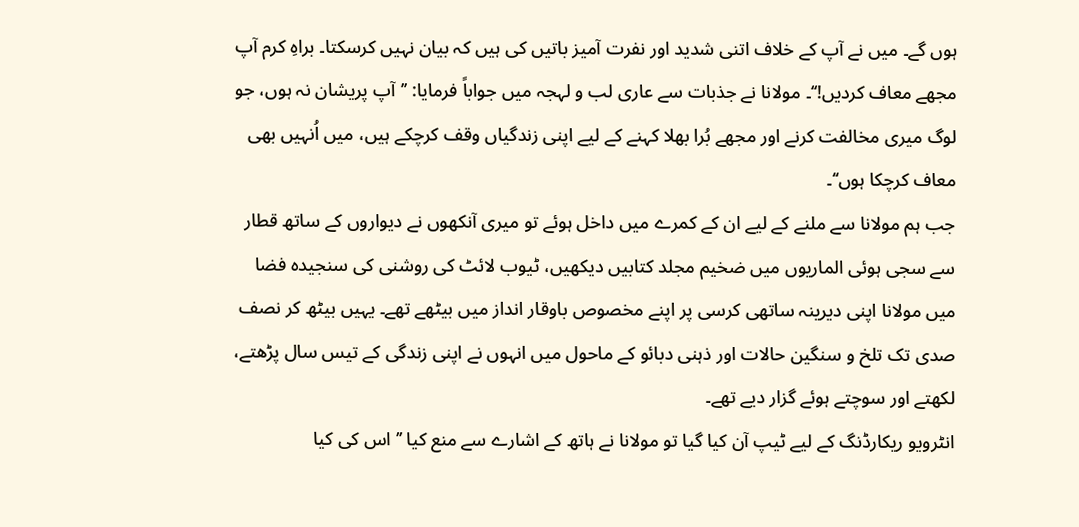ہوں گے۔ میں نے آپ کے خلاف اتنی شدید اور نفرت آمیز باتیں کی ہیں کہ بیان نہیں کرسکتا۔ براہِ کرم آپ مجھے معاف کردیں!‘‘۔ مولانا نے جذبات سے عاری لب و لہجہ میں جواباً فرمایا: ’’آپ پریشان نہ ہوں، جو لوگ میری مخالفت کرنے اور مجھے بُرا بھلا کہنے کے لیے اپنی زندگیاں وقف کرچکے ہیں، میں اُنہیں بھی معاف کرچکا ہوں‘‘۔
جب ہم مولانا سے ملنے کے لیے ان کے کمرے میں داخل ہوئے تو میری آنکھوں نے دیواروں کے ساتھ قطار سے سجی ہوئی الماریوں میں ضخیم مجلد کتابیں دیکھیں، ٹیوب لائٹ کی روشنی کی سنجیدہ فضا میں مولانا اپنی دیرینہ ساتھی کرسی پر اپنے مخصوص باوقار انداز میں بیٹھے تھے۔ یہیں بیٹھ کر نصف صدی تک تلخ و سنگین حالات اور ذہنی دبائو کے ماحول میں انہوں نے اپنی زندگی کے تیس سال پڑھتے، لکھتے اور سوچتے ہوئے گزار دیے تھے۔
انٹرویو ریکارڈنگ کے لیے ٹیپ آن کیا گیا تو مولانا نے ہاتھ کے اشارے سے منع کیا ’’اس کی کیا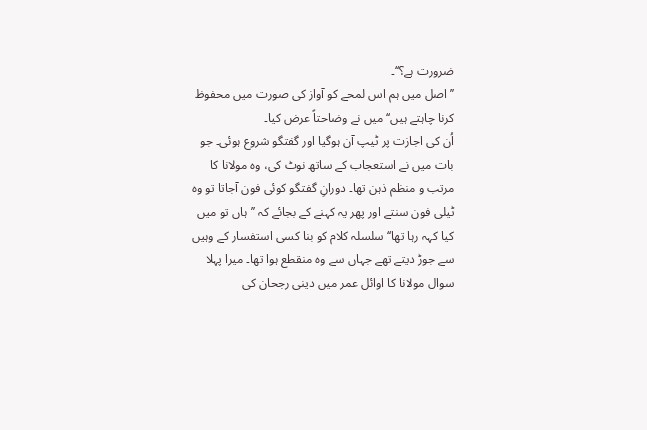ضرورت ہے؟‘‘۔
’’اصل میں ہم اس لمحے کو آواز کی صورت میں محفوظ کرنا چاہتے ہیں‘‘ میں نے وضاحتاً عرض کیا۔
اُن کی اجازت پر ٹیپ آن ہوگیا اور گفتگو شروع ہوئی۔ جو بات میں نے استعجاب کے ساتھ نوٹ کی، وہ مولانا کا مرتب و منظم ذہن تھا۔ دورانِ گفتگو کوئی فون آجاتا تو وہ ٹیلی فون سنتے اور پھر یہ کہنے کے بجائے کہ ’’ہاں تو میں کیا کہہ رہا تھا‘‘ سلسلہ کلام کو بنا کسی استفسار کے وہیں سے جوڑ دیتے تھے جہاں سے وہ منقطع ہوا تھا۔ میرا پہلا سوال مولانا کا اوائل عمر میں دینی رجحان کی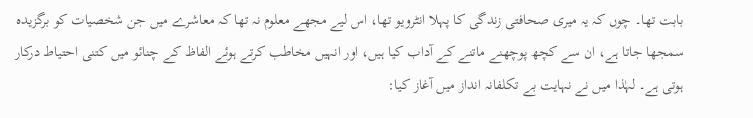بابت تھا۔ چوں کہ یہ میری صحافتی زندگی کا پہلا انٹرویو تھا، اس لیے مجھے معلوم نہ تھا کہ معاشرے میں جن شخصیات کو برگزیدہ سمجھا جاتا ہے، ان سے کچھ پوچھنے ماتنے کے آداب کیا ہیں، اور انہیں مخاطب کرتے ہوئے الفاظ کے چنائو میں کتنی احتیاط درکار ہوتی ہے۔ لہٰذا میں نے نہایت بے تکلفانہ انداز میں آغاز کیا: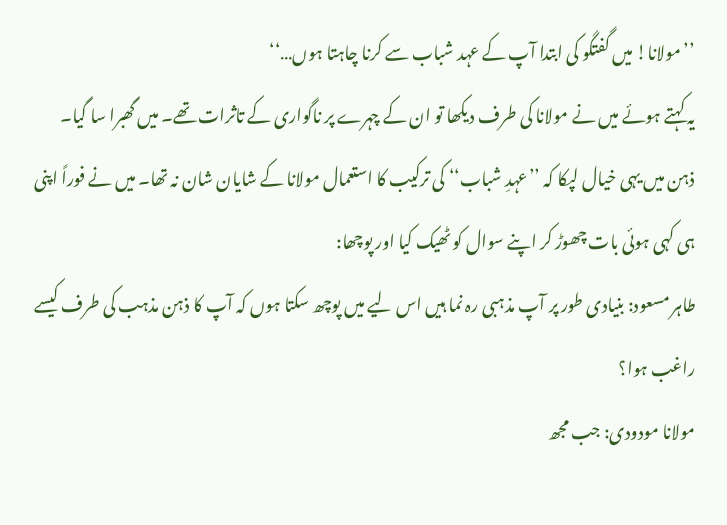’’مولانا! میں گفتگو کی ابتدا آپ کے عہد شباب سے کرنا چاہتا ہوں…‘‘
یہ کہتے ہوئے میں نے مولانا کی طرف دیکھا تو ان کے چہرے پر ناگواری کے تاثرات تھے۔ میں گھبرا سا گیا۔ ذہن میں یہی خیال لپکا کہ ’’عہدِ شباب‘‘ کی ترکیب کا استعمال مولانا کے شایان شان نہ تھا۔ میں نے فوراً اپنی ہی کہی ہوئی بات چھوڑ کر اپنے سوال کو ٹھیک کیا اور پوچھا:
طاہر مسعود: بنیادی طور پر آپ مذہبی رہ نما ہیں اس لیے میں پوچھ سکتا ہوں کہ آپ کا ذہن مذہب کی طرف کیسے راغب ہوا؟
مولانا مودودی: جب مجھ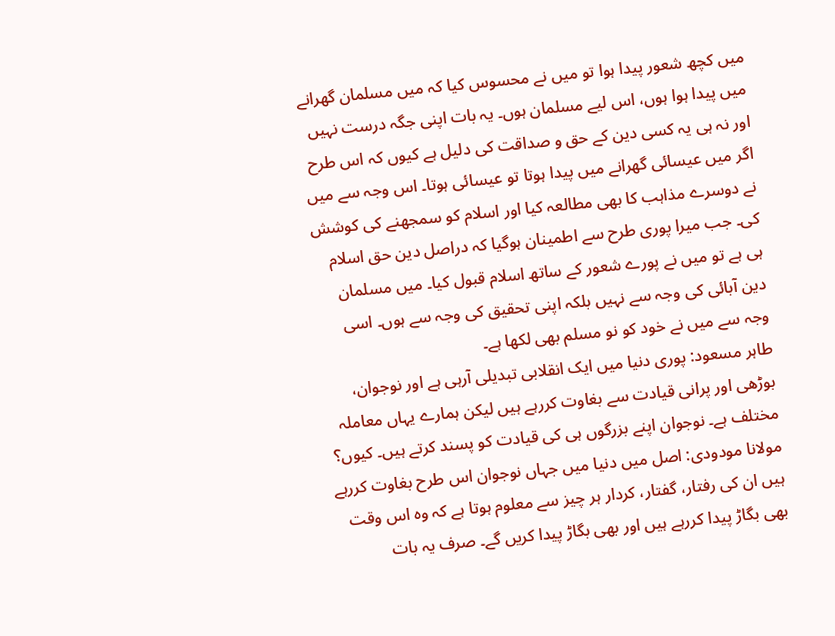میں کچھ شعور پیدا ہوا تو میں نے محسوس کیا کہ میں مسلمان گھرانے میں پیدا ہوا ہوں، اس لیے مسلمان ہوں۔ یہ بات اپنی جگہ درست نہیں اور نہ ہی یہ کسی دین کے حق و صداقت کی دلیل ہے کیوں کہ اس طرح اگر میں عیسائی گھرانے میں پیدا ہوتا تو عیسائی ہوتا۔ اس وجہ سے میں نے دوسرے مذاہب کا بھی مطالعہ کیا اور اسلام کو سمجھنے کی کوشش کی۔ جب میرا پوری طرح سے اطمینان ہوگیا کہ دراصل دین حق اسلام ہی ہے تو میں نے پورے شعور کے ساتھ اسلام قبول کیا۔ میں مسلمان دین آبائی کی وجہ سے نہیں بلکہ اپنی تحقیق کی وجہ سے ہوں۔ اسی وجہ سے میں نے خود کو نو مسلم بھی لکھا ہے۔
طاہر مسعود: پوری دنیا میں ایک انقلابی تبدیلی آرہی ہے اور نوجوان، بوڑھی اور پرانی قیادت سے بغاوت کررہے ہیں لیکن ہمارے یہاں معاملہ مختلف ہے۔ نوجوان اپنے بزرگوں ہی کی قیادت کو پسند کرتے ہیں۔ کیوں؟
مولانا مودودی: اصل میں دنیا میں جہاں نوجوان اس طرح بغاوت کررہے ہیں ان کی رفتار، گفتار، کردار ہر چیز سے معلوم ہوتا ہے کہ وہ اس وقت بھی بگاڑ پیدا کررہے ہیں اور بھی بگاڑ پیدا کریں گے۔ صرف یہ بات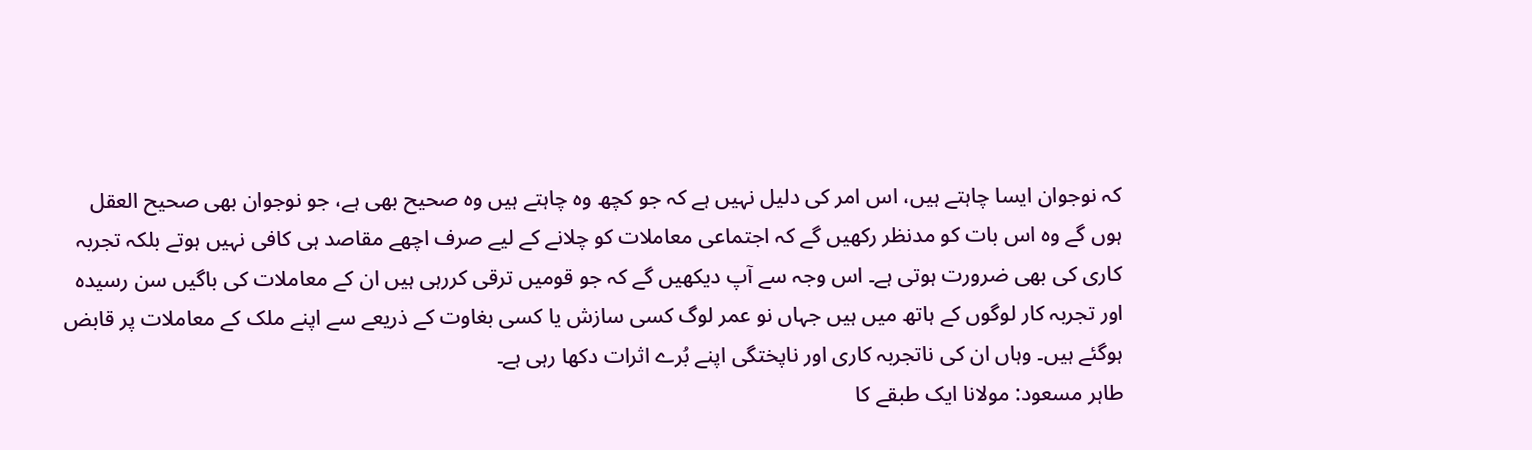کہ نوجوان ایسا چاہتے ہیں، اس امر کی دلیل نہیں ہے کہ جو کچھ وہ چاہتے ہیں وہ صحیح بھی ہے، جو نوجوان بھی صحیح العقل ہوں گے وہ اس بات کو مدنظر رکھیں گے کہ اجتماعی معاملات کو چلانے کے لیے صرف اچھے مقاصد ہی کافی نہیں ہوتے بلکہ تجربہ کاری کی بھی ضرورت ہوتی ہے۔ اس وجہ سے آپ دیکھیں گے کہ جو قومیں ترقی کررہی ہیں ان کے معاملات کی باگیں سن رسیدہ اور تجربہ کار لوگوں کے ہاتھ میں ہیں جہاں نو عمر لوگ کسی سازش یا کسی بغاوت کے ذریعے سے اپنے ملک کے معاملات پر قابض ہوگئے ہیں۔ وہاں ان کی ناتجربہ کاری اور ناپختگی اپنے بُرے اثرات دکھا رہی ہے۔
طاہر مسعود: مولانا ایک طبقے کا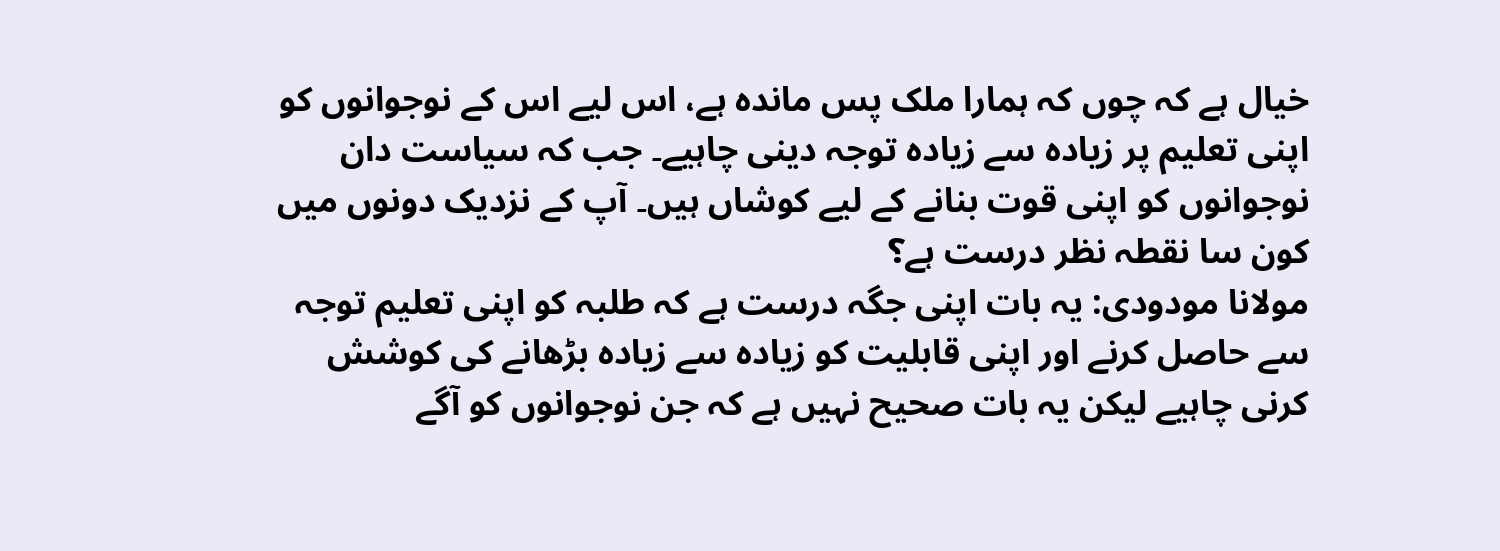خیال ہے کہ چوں کہ ہمارا ملک پس ماندہ ہے، اس لیے اس کے نوجوانوں کو اپنی تعلیم پر زیادہ سے زیادہ توجہ دینی چاہیے۔ جب کہ سیاست دان نوجوانوں کو اپنی قوت بنانے کے لیے کوشاں ہیں۔ آپ کے نزدیک دونوں میں کون سا نقطہ نظر درست ہے؟
مولانا مودودی: یہ بات اپنی جگہ درست ہے کہ طلبہ کو اپنی تعلیم توجہ سے حاصل کرنے اور اپنی قابلیت کو زیادہ سے زیادہ بڑھانے کی کوشش کرنی چاہیے لیکن یہ بات صحیح نہیں ہے کہ جن نوجوانوں کو آگے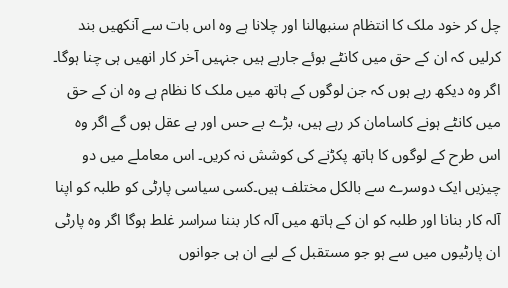چل کر خود ملک کا انتظام سنبھالنا اور چلانا ہے وہ اس بات سے آنکھیں بند کرلیں کہ ان کے حق میں کانٹے بوئے جارہے ہیں جنہیں آخر کار انھیں ہی چنا ہوگا۔ اگر وہ دیکھ رہے ہوں کہ جن لوگوں کے ہاتھ میں ملک کا نظام ہے وہ ان کے حق میں کانٹے ہونے کاسامان کر رہے ہیں، بڑے بے حس اور بے عقل ہوں گے اگر وہ اس طرح کے لوگوں کا ہاتھ پکڑنے کی کوشش نہ کریں۔ اس معاملے میں دو چیزیں ایک دوسرے سے بالکل مختلف ہیں۔کسی سیاسی پارٹی کو طلبہ کو اپنا آلہ کار بنانا اور طلبہ کو ان کے ہاتھ میں آلہ کار بننا سراسر غلط ہوگا اگر وہ پارٹی ان پارٹیوں میں سے ہو جو مستقبل کے لیے ان ہی جوانوں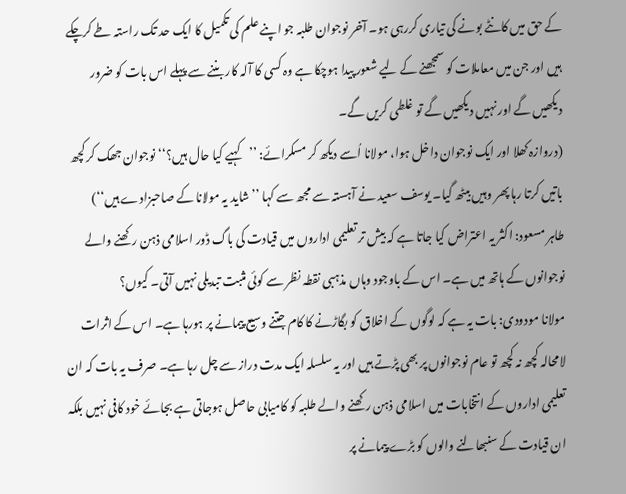کے حق میں کانٹے بونے کی تیاری کررہی ہو۔ آخر نوجوان طلبہ جو اپنے علم کی تکمیل کا ایک حد تک راستہ طے کرچکے ہیں اور جن میں معاملات کو سمجھنے کے لیے شعور پیدا ہوچکا ہے وہ کسی کا آلہ کار بننے سے پہلے اس بات کو ضرور دیکھیں گے اور نہیں دیکھیں گے تو غلطی کریں گے۔
(دروازہ کھلا اور ایک نوجوان داخل ہوا، مولانا اُسے دیکھ کر مسکرائے: ’’کہیے کیا حال ہیں؟‘‘ نوجوان جھک کر کچھ باتیں کرتا رہا پھر وہیں بیٹھ گیا۔ یوسف سعید نے آہستہ سے مجھ سے کہا ’’شاید یہ مولانا کے صاحبزادے ہیں‘‘)
طاہر مسعود: اکثر یہ اعتراض کیا جاتا ہے کہ بیش تر تعلیمی اداروں میں قیادت کی باگ ڈور اسلامی ذہن رکھنے والے نوجوانوں کے ہاتھ میں ہے۔ اس کے باوجود وہاں مذہبی نقطہ نظر سے کوئی مثبت تبدیلی نہیں آتی۔ کیوں؟
مولانا مودودی: بات یہ ہے کہ لوگوں کے اخلاق کو بگاڑنے کا کام جتنے وسیع پیمانے پر ہورہا ہے۔ اس کے اثرات لامحالہ کچھ نہ کچھ تو عام نوجوانوں پر بھی پڑتے ہیں اور یہ سلسلہ ایک مدت دراز سے چل رہا ہے۔ صرف یہ بات کہ ان تعلیمی اداروں کے انتخابات میں اسلامی ذہن رکھنے والے طلبہ کو کامیابی حاصل ہوجاتی ہے بجائے خود کافی نہیں بلکہ ان قیادت کے سنبھالنے والوں کو بڑے پیمانے پر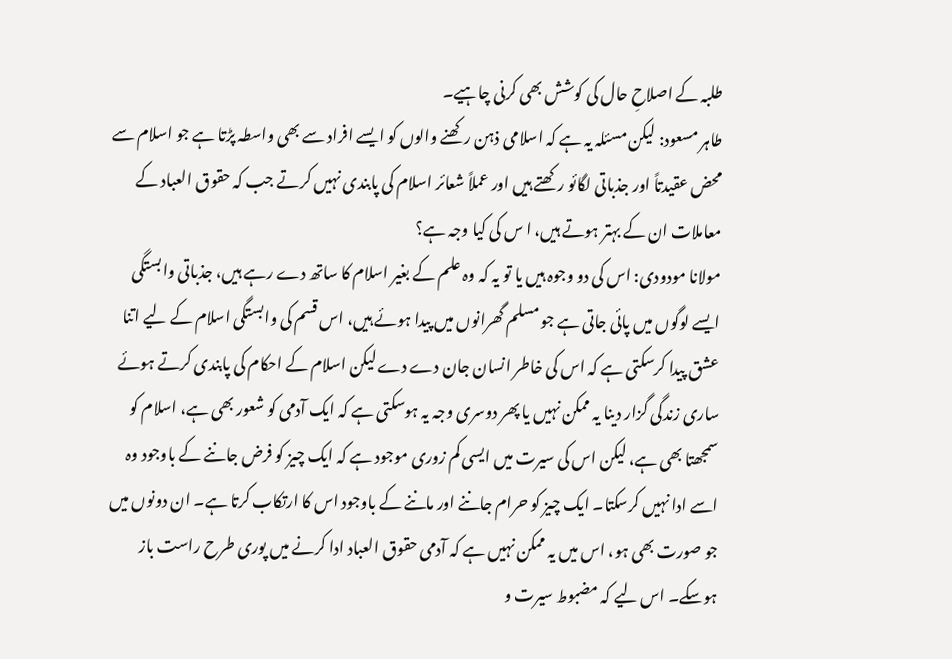طلبہ کے اصلاحِ حال کی کوشش بھی کرنی چاہیے۔
طاہر مسعود: لیکن مسئلہ یہ ہے کہ اسلامی ذہن رکھنے والوں کو ایسے افراد سے بھی واسطہ پڑتا ہے جو اسلام سے محض عقیدتاً اور جذباتی لگائو رکھتے ہیں اور عملاً شعائر اسلام کی پابندی نہیں کرتے جب کہ حقوق العباد کے معاملات ان کے بہتر ہوتے ہیں، ا س کی کیا وجہ ہے؟
مولانا مودودی: اس کی دو وجوہ ہیں یا تو یہ کہ وہ علم کے بغیر اسلام کا ساتھ دے رہے ہیں، جذباتی وابستگی ایسے لوگوں میں پائی جاتی ہے جو مسلم گھرانوں میں پیدا ہوئے ہیں، اس قسم کی وابستگی اسلام کے لیے اتنا عشق پیدا کرسکتی ہے کہ اس کی خاطر انسان جان دے دے لیکن اسلام کے احکام کی پابندی کرتے ہوئے ساری زندگی گزار دینا یہ ممکن نہیں یا پھر دوسری وجہ یہ ہوسکتی ہے کہ ایک آدمی کو شعور بھی ہے، اسلام کو سمجھتا بھی ہے، لیکن اس کی سیرت میں ایسی کم زوری موجود ہے کہ ایک چیز کو فرض جاننے کے باوجود وہ اسے ادا نہیں کرسکتا۔ ایک چیز کو حرام جاننے اور ماننے کے باوجود اس کا ارتکاب کرتا ہے۔ ان دونوں میں جو صورت بھی ہو، اس میں یہ ممکن نہیں ہے کہ آدمی حقوق العباد ادا کرنے میں پوری طرح راست باز ہوسکے۔ اس لیے کہ مضبوط سیرت و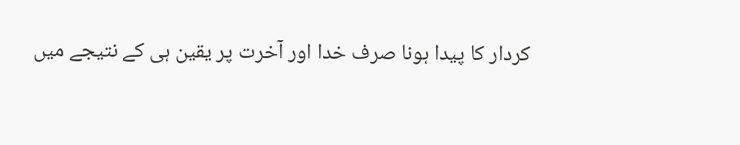کردار کا پیدا ہونا صرف خدا اور آخرت پر یقین ہی کے نتیجے میں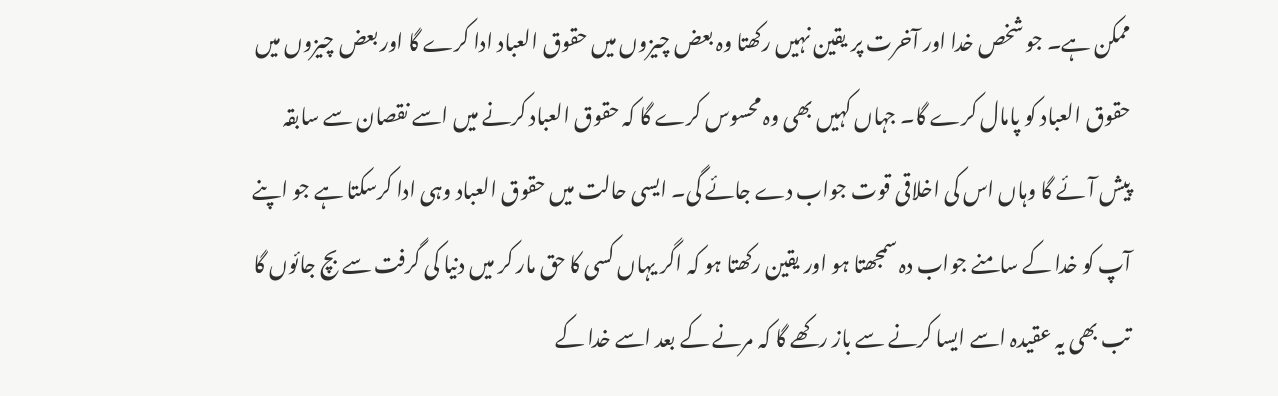ممکن ہے۔ جو شخص خدا اور آخرت پر یقین نہیں رکھتا وہ بعض چیزوں میں حقوق العباد ادا کرے گا اور بعض چیزوں میں حقوق العباد کو پامال کرے گا۔ جہاں کہیں بھی وہ محسوس کرے گا کہ حقوق العباد کرنے میں اسے نقصان سے سابقہ پیش آئے گا وہاں اس کی اخلاقی قوت جواب دے جائے گی۔ ایسی حالت میں حقوق العباد وہی ادا کرسکتا ہے جو اپنے آپ کو خدا کے سامنے جواب دہ سمجھتا ہو اور یقین رکھتا ہو کہ اگر یہاں کسی کا حق مار کر میں دنیا کی گرفت سے بچ جائوں گا تب بھی یہ عقیدہ اسے ایسا کرنے سے باز رکھے گا کہ مرنے کے بعد اسے خدا کے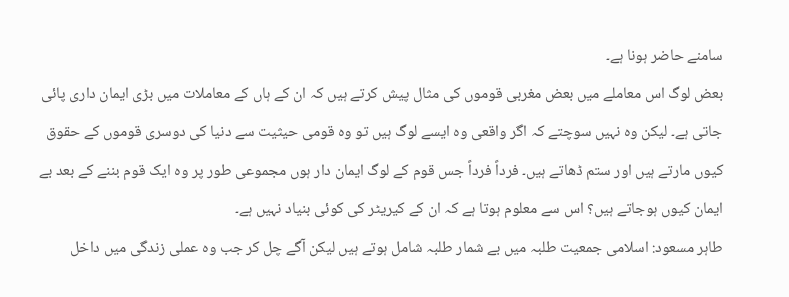سامنے حاضر ہونا ہے۔
بعض لوگ اس معاملے میں بعض مغربی قوموں کی مثال پیش کرتے ہیں کہ ان کے ہاں کے معاملات میں بڑی ایمان داری پائی جاتی ہے۔ لیکن وہ نہیں سوچتے کہ اگر واقعی وہ ایسے لوگ ہیں تو وہ قومی حیثیت سے دنیا کی دوسری قوموں کے حقوق کیوں مارتے ہیں اور ستم ڈھاتے ہیں۔ فرداً فرداً جس قوم کے لوگ ایمان دار ہوں مجموعی طور پر وہ ایک قوم بننے کے بعد بے ایمان کیوں ہوجاتے ہیں؟ اس سے معلوم ہوتا ہے کہ ان کے کیریٹر کی کوئی بنیاد نہیں ہے۔
طاہر مسعود: اسلامی جمعیت طلبہ میں بے شمار طلبہ شامل ہوتے ہیں لیکن آگے چل کر جب وہ عملی زندگی میں داخل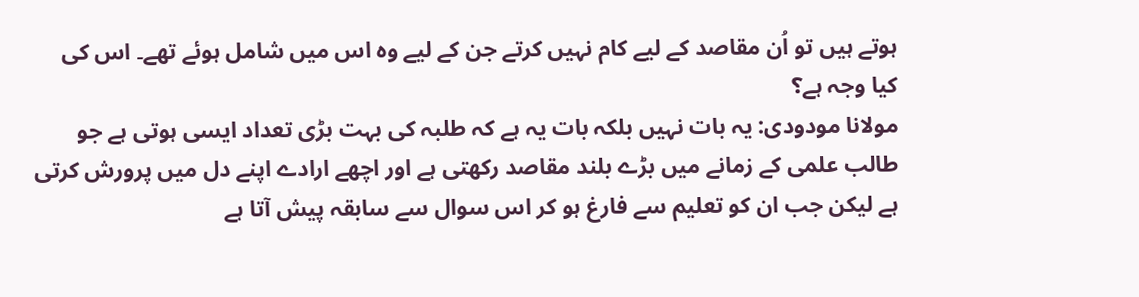ہوتے ہیں تو اُن مقاصد کے لیے کام نہیں کرتے جن کے لیے وہ اس میں شامل ہوئے تھے۔ اس کی کیا وجہ ہے؟
مولانا مودودی: یہ بات نہیں بلکہ بات یہ ہے کہ طلبہ کی بہت بڑی تعداد ایسی ہوتی ہے جو طالب علمی کے زمانے میں بڑے بلند مقاصد رکھتی ہے اور اچھے ارادے اپنے دل میں پرورش کرتی ہے لیکن جب ان کو تعلیم سے فارغ ہو کر اس سوال سے سابقہ پیش آتا ہے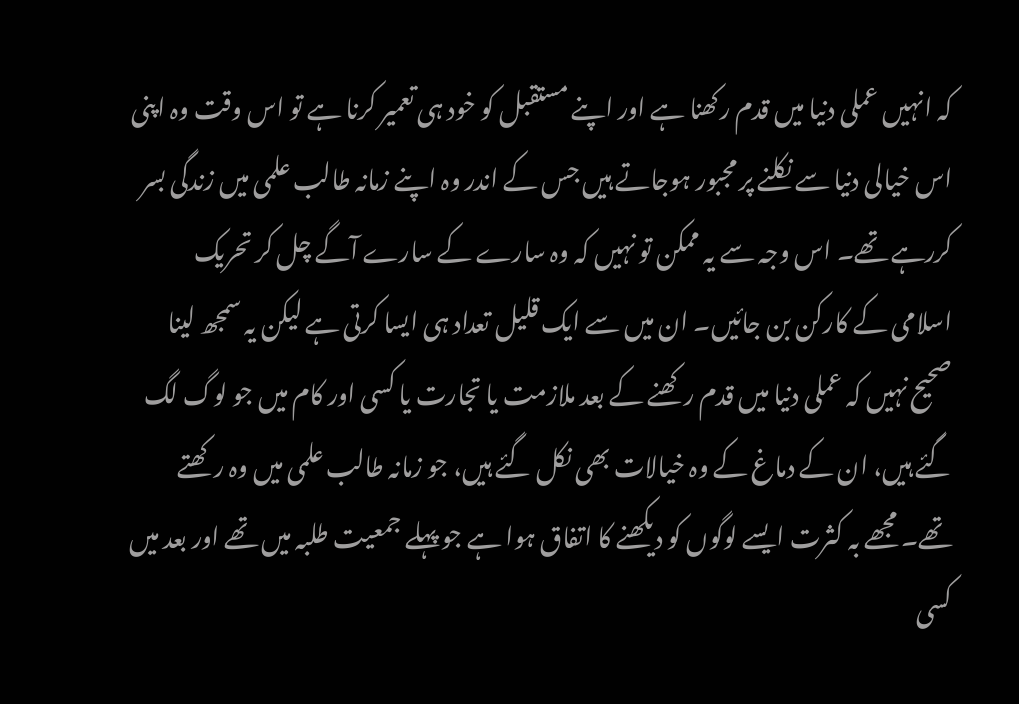کہ انہیں عملی دنیا میں قدم رکھنا ہے اور اپنے مستقبل کو خود ہی تعمیر کرنا ہے تو اس وقت وہ اپنی اس خیالی دنیا سے نکلنے پر مجبور ہوجاتے ہیں جس کے اندر وہ اپنے زمانہ طالب علمی میں زندگی بسر کررہے تھے۔ اس وجہ سے یہ ممکن تو نہیں کہ وہ سارے کے سارے آگے چل کر تحریک اسلامی کے کارکن بن جائیں۔ ان میں سے ایک قلیل تعداد ہی ایسا کرتی ہے لیکن یہ سمجھ لینا صحیح نہیں کہ عملی دنیا میں قدم رکھنے کے بعد ملازمت یا تجارت یا کسی اور کام میں جو لوگ لگ گئے ہیں، ان کے دماغ کے وہ خیالات بھی نکل گئے ہیں، جو زمانہ طالب علمی میں وہ رکھتے تھے۔ مجھے بہ کثرت ایسے لوگوں کو دیکھنے کا اتفاق ہوا ہے جو پہلے جمعیت طلبہ میں تھے اور بعد میں کسی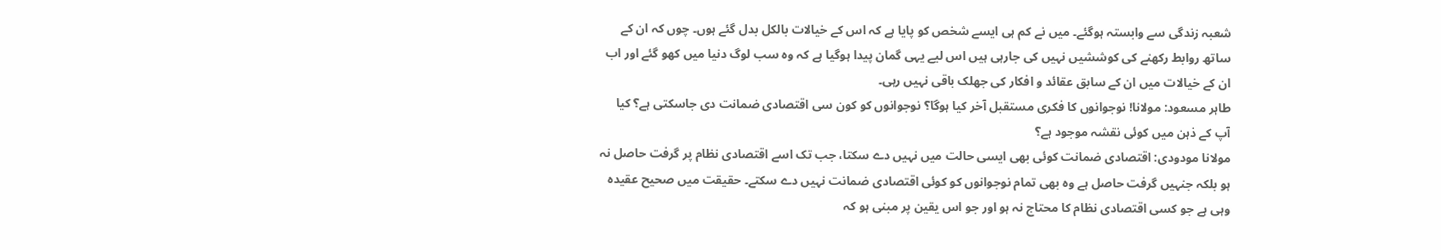شعبہ زندگی سے وابستہ ہوگئے۔ میں نے کم ہی ایسے شخص کو پایا ہے کہ اس کے خیالات بالکل بدل گئے ہوں۔ چوں کہ ان کے ساتھ روابط رکھنے کی کوششیں نہیں کی جارہی ہیں اس لیے یہی گمان پیدا ہوگیا ہے کہ وہ سب لوگ دنیا میں کھو گئے اور اب ان کے خیالات میں ان کے سابق عقائد و افکار کی جھلک باقی نہیں رہی۔
طاہر مسعود: مولانا! نوجوانوں کا فکری مستقبل آخر کیا ہوگا؟ نوجوانوں کو کون سی اقتصادی ضمانت دی جاسکتی ہے؟ کیا آپ کے ذہن میں کوئی نقشہ موجود ہے؟
مولانا مودودی: اقتصادی ضمانت کوئی بھی ایسی حالت میں نہیں دے سکتا، جب تک اسے اقتصادی نظام پر گرفت حاصل نہ ہو بلکہ جنہیں گرفت حاصل ہے وہ بھی تمام نوجوانوں کو کوئی اقتصادی ضمانت نہیں دے سکتے۔ حقیقت میں صحیح عقیدہ وہی ہے جو کسی اقتصادی نظام کا محتاج نہ ہو اور جو اس یقین پر مبنی ہو کہ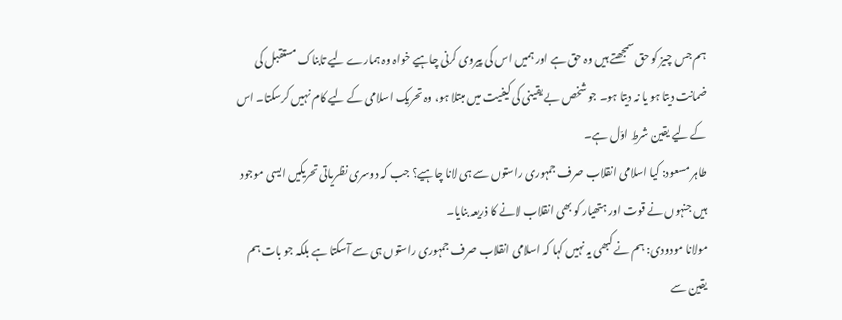ہم جس چیز کو حق سمجھتے ہیں وہ حق ہے اور ہمیں اس کی پیروی کرنی چاہیے خواہ وہ ہمارے لیے تابناک مستقبل کی ضمانت دیتا ہو یا نہ دیتا ہو۔ جو شخص بے یقینی کی کیفیت میں مبتلا ہو، وہ تحریک اسلامی کے لیے کام نہیں کرسکتا۔ اس کے لیے یقین شرطِ اوّل ہے۔
طاہر مسعود: کیا اسلامی انقلاب صرف جمہوری راستوں سے ہی لانا چاہیے؟ جب کہ دوسری نظریاتی تحریکیں ایسی موجود ہیں جنہوں نے قوت اور ہتھیار کو بھی انقلاب لانے کا ذریعہ بنایا۔
مولانا مودودی: ہم نے کبھی یہ نہیں کہا کہ اسلامی انقلاب صرف جمہوری راستوں ہی سے آسکتا ہے بلکہ جو بات ہم یقین سے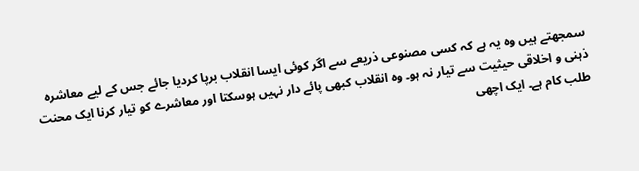سمجھتے ہیں وہ یہ ہے کہ کسی مصنوعی ذریعے سے اگر کوئی ایسا انقلاب برپا کردیا جائے جس کے لیے معاشرہ ذہنی و اخلاقی حیثیت سے تیار نہ ہو۔ وہ انقلاب کبھی پائے دار نہیں ہوسکتا اور معاشرے کو تیار کرنا ایک محنت طلب کام ہے۔ ایک اچھی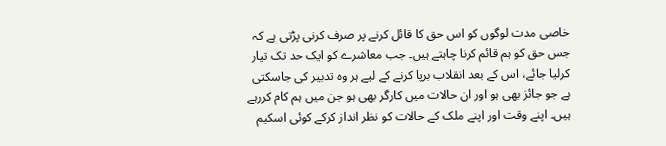خاصی مدت لوگوں کو اس حق کا قائل کرنے پر صرف کرنی پڑتی ہے کہ جس حق کو ہم قائم کرنا چاہتے ہیں۔ جب معاشرے کو ایک حد تک تیار کرلیا جائے، اس کے بعد انقلاب برپا کرنے کے لیے ہر وہ تدبیر کی جاسکتی ہے جو جائز بھی ہو اور ان حالات میں کارگر بھی ہو جن میں ہم کام کررہے ہیں۔ اپنے وقت اور اپنے ملک کے حالات کو نظر انداز کرکے کوئی اسکیم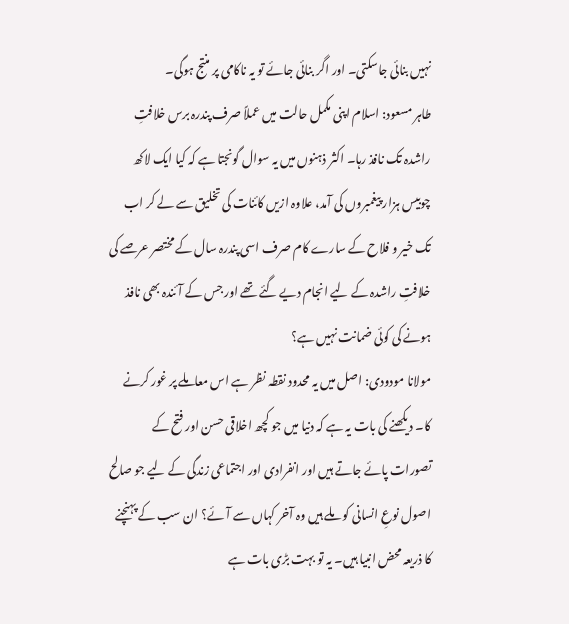نہیں بنائی جاسکتی۔ اور اگر بنائی جائے تو یہ ناکامی پر منتج ہوگی۔
طاہر مسعود: اسلام اپنی مکمل حالت میں عملاً صرف پندرہ برس خلافتِ راشدہ تک نافذ رہا۔ اکثر ذہنوں میں یہ سوال گونجتا ہے کہ کیا ایک لاکھ چوبیس ہزار پیغمبروں کی آمد، علاوہ ازیں کائنات کی تخلیق سے لے کر اب تک خیر و فلاح کے سارے کام صرف اسی پندرہ سال کے مختصر عرصے کی خلافتِ راشدہ کے لیے انجام دیے گئے تھے اور جس کے آئندہ بھی نافذ ہونے کی کوئی ضمانت نہیں ہے؟
مولانا مودودی: اصل میں یہ محدود نقطہ نظر ہے اس معاملے پر غور کرنے کا۔ دیکھنے کی بات یہ ہے کہ دنیا میں جو کچھ اخلاقی حسن اور فتح کے تصورات پائے جاتے ہیں اور انفرادی اور اجتماعی زندگی کے لیے جو صالح اصول نوعِ انسانی کو ملے ہیں وہ آخر کہاں سے آئے؟ ان سب کے پہنچنے کا ذریعہ محض انبیا ہیں۔ یہ تو بہت بڑی بات ہے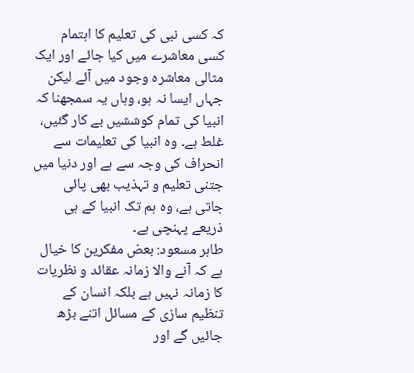کہ کسی نبی کی تعلیم کا اہتمام کسی معاشرے میں کیا جائے اور ایک مثالی معاشرہ وجود میں آئے لیکن جہاں ایسا نہ ہو، وہاں یہ سمجھنا کہ انبیا کی تمام کوششیں بے کار گئیں، غلط ہے۔ وہ انبیا کی تعلیمات سے انحراف کی وجہ سے ہے اور دنیا میں جتنی تعلیم و تہذیب بھی پائی جاتی ہے، وہ ہم تک انبیا کے ہی ذریعے پہنچی ہے۔
طاہر مسعود: بعض مفکرین کا خیال ہے کہ آنے والا زمانہ عقائد و نظریات کا زمانہ نہیں ہے بلکہ انسان کے تنظیم سازی کے مسائل اتنے بڑھ جائیں گے اور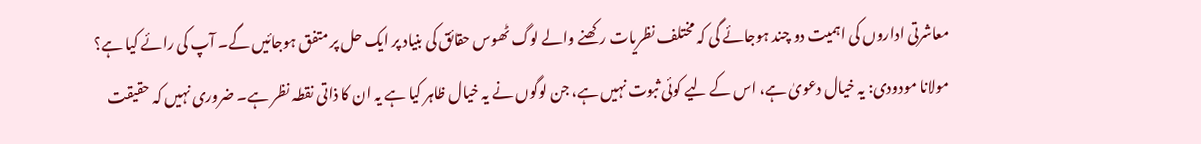معاشرتی اداروں کی اہمیت دو چند ہوجائے گی کہ مختلف نظریات رکھنے والے لوگ ٹھوس حقائق کی بنیاد پر ایک حل پر متفق ہوجائیں گے۔ آپ کی رائے کیا ہے؟
مولانا مودودی: یہ خیال دعویٰ ہے، اس کے لیے کوئی ثبوت نہیں ہے، جن لوگوں نے یہ خیال ظاہر کیا ہے یہ ان کا ذاتی نقطہ نظر ہے۔ ضروری نہیں کہ حقیقت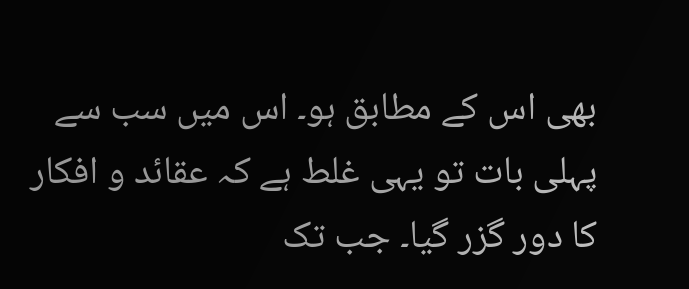بھی اس کے مطابق ہو۔ اس میں سب سے پہلی بات تو یہی غلط ہے کہ عقائد و افکار کا دور گزر گیا۔ جب تک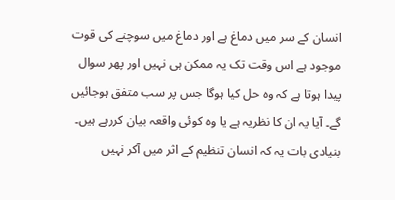انسان کے سر میں دماغ ہے اور دماغ میں سوچنے کی قوت موجود ہے اس وقت تک یہ ممکن ہی نہیں اور پھر سوال پیدا ہوتا ہے کہ وہ حل کیا ہوگا جس پر سب متفق ہوجائیں گے۔ آیا یہ ان کا نظریہ ہے یا وہ کوئی واقعہ بیان کررہے ہیں۔ بنیادی بات یہ کہ انسان تنظیم کے اثر میں آکر نہیں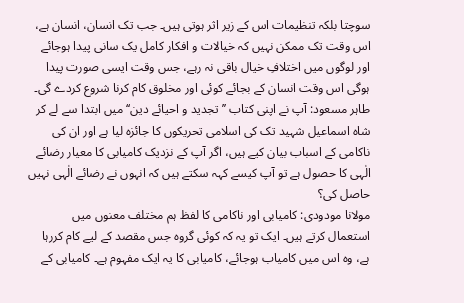سوچتا بلکہ تنظیمات اس کے زیر اثر ہوتی ہیں۔ جب تک انسان، انسان ہے، اس وقت تک ممکن نہیں کہ خیالات و افکار کامل یک سانی پیدا ہوجائے اور لوگوں میں اختلافِ خیال باقی نہ رہے، جس وقت ایسی صورت پیدا ہوگی اس وقت انسان کے بجائے کوئی اور مخلوق کام کرنا شروع کردے گی۔
طاہر مسعود: آپ نے اپنی کتاب ’’تجدید و احیائے دین‘‘ میں ابتدا سے لے کر شاہ اسماعیل شہید تک کی اسلامی تحریکوں کا جائزہ لیا ہے اور ان کی ناکامی کے اسباب بیان کیے ہیں، اگر آپ کے نزدیک کامیابی کا معیار رضائے الٰہی کا حصول ہے تو آپ کیسے کہہ سکتے ہیں کہ انہوں نے رضائے الٰہی نہیں حاصل کی؟
مولانا مودودی: کامیابی اور ناکامی کا لفظ ہم مختلف معنوں میں استعمال کرتے ہیں۔ ایک تو یہ کہ کوئی گروہ جس مقصد کے لیے کام کررہا ہے، وہ اس میں کامیاب ہوجائے، کامیابی کا یہ ایک مفہوم ہے۔ کامیابی کے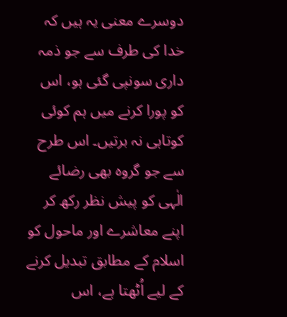دوسرے معنی یہ ہیں کہ خدا کی طرف سے جو ذمہ داری سونپی گئی ہو، اس کو پورا کرنے میں ہم کوئی کوتاہی نہ برتیں۔ اس طرح سے جو گروہ بھی رضائے الٰہی کو پیش نظر رکھ کر اپنے معاشرے اور ماحول کو اسلام کے مطابق تبدیل کرنے کے لیے اُٹھتا ہے، اس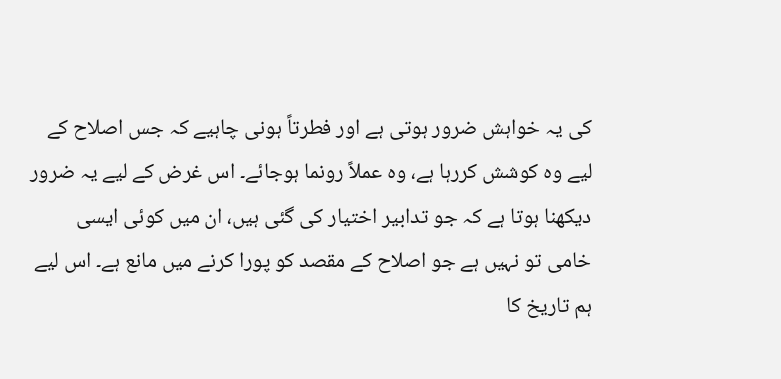کی یہ خواہش ضرور ہوتی ہے اور فطرتاً ہونی چاہیے کہ جس اصلاح کے لیے وہ کوشش کررہا ہے، وہ عملاً رونما ہوجائے۔ اس غرض کے لیے یہ ضرور دیکھنا ہوتا ہے کہ جو تدابیر اختیار کی گئی ہیں، ان میں کوئی ایسی خامی تو نہیں ہے جو اصلاح کے مقصد کو پورا کرنے میں مانع ہے۔ اس لیے ہم تاریخ کا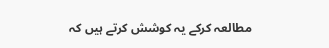مطالعہ کرکے یہ کوشش کرتے ہیں کہ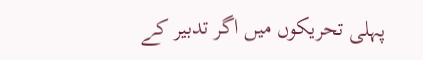پہلی تحریکوں میں اگر تدبیر کے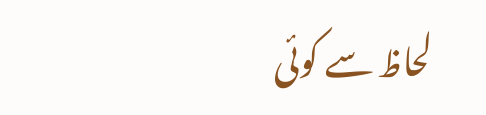لحاظ سے کوئی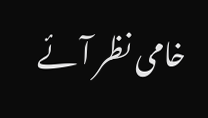خامی نظر آئے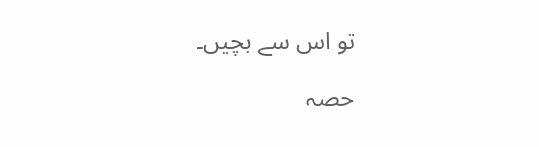تو اس سے بچیں۔

حصہ